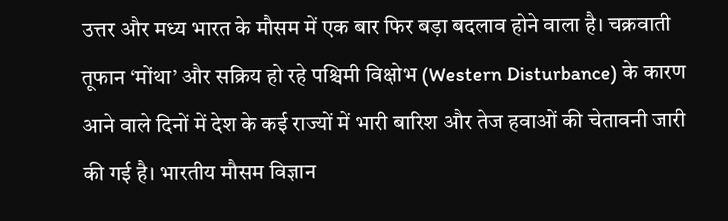उत्तर और मध्य भारत के मौसम में एक बार फिर बड़ा बदलाव होने वाला है। चक्रवाती तूफान ‘मोंथा’ और सक्रिय हो रहे पश्चिमी विक्षोभ (Western Disturbance) के कारण आने वाले दिनों में देश के कई राज्यों में भारी बारिश और तेज हवाओं की चेतावनी जारी की गई है। भारतीय मौसम विज्ञान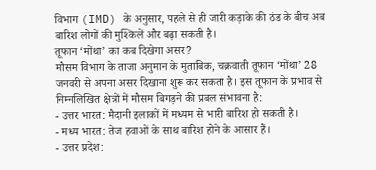विभाग (IMD) के अनुसार, पहले से ही जारी कड़ाके की ठंड के बीच अब बारिश लोगों की मुश्किलें और बढ़ा सकती है।
तूफान ‘मोंथा’ का कब दिखेगा असर?
मौसम विभाग के ताजा अनुमान के मुताबिक, चक्रवाती तूफान ‘मोंथा’ 28 जनवरी से अपना असर दिखाना शुरू कर सकता है। इस तूफान के प्रभाव से निम्नलिखित क्षेत्रों में मौसम बिगड़ने की प्रबल संभावना है:
- उत्तर भारत: मैदानी इलाकों में मध्यम से भारी बारिश हो सकती है।
- मध्य भारत: तेज हवाओं के साथ बारिश होने के आसार हैं।
- उत्तर प्रदेश: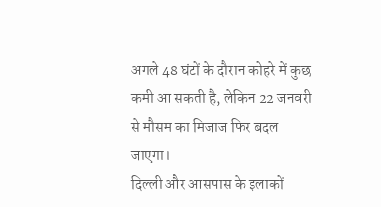अगले 48 घंटों के दौरान कोहरे में कुछ कमी आ सकती है, लेकिन 22 जनवरी से मौसम का मिजाज फिर बदल जाएगा।
दिल्ली और आसपास के इलाकों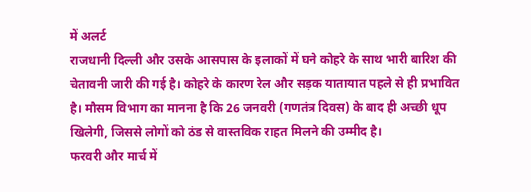में अलर्ट
राजधानी दिल्ली और उसके आसपास के इलाकों में घने कोहरे के साथ भारी बारिश की चेतावनी जारी की गई है। कोहरे के कारण रेल और सड़क यातायात पहले से ही प्रभावित है। मौसम विभाग का मानना है कि 26 जनवरी (गणतंत्र दिवस) के बाद ही अच्छी धूप खिलेगी, जिससे लोगों को ठंड से वास्तविक राहत मिलने की उम्मीद है।
फरवरी और मार्च में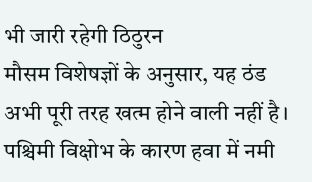भी जारी रहेगी ठिठुरन
मौसम विशेषज्ञों के अनुसार, यह ठंड अभी पूरी तरह खत्म होने वाली नहीं है। पश्चिमी विक्षोभ के कारण हवा में नमी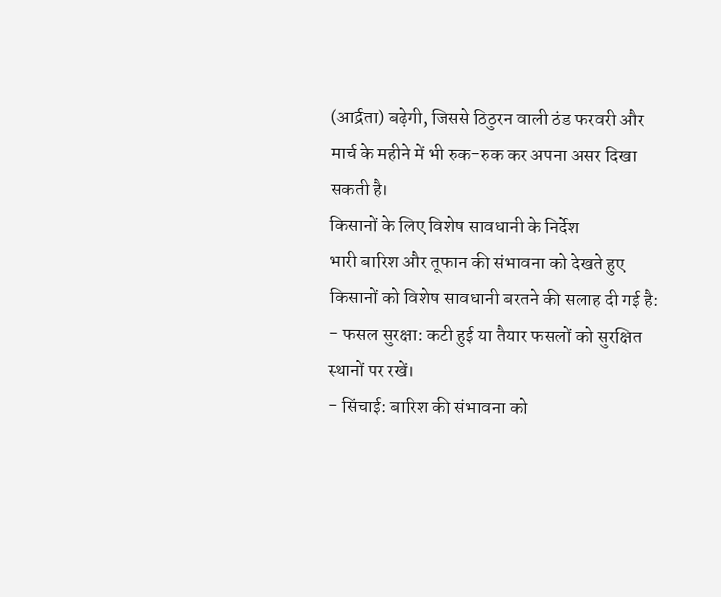(आर्द्रता) बढ़ेगी, जिससे ठिठुरन वाली ठंड फरवरी और मार्च के महीने में भी रुक-रुक कर अपना असर दिखा सकती है।
किसानों के लिए विशेष सावधानी के निर्देश
भारी बारिश और तूफान की संभावना को देखते हुए किसानों को विशेष सावधानी बरतने की सलाह दी गई है:
- फसल सुरक्षा: कटी हुई या तैयार फसलों को सुरक्षित स्थानों पर रखें।
- सिंचाई: बारिश की संभावना को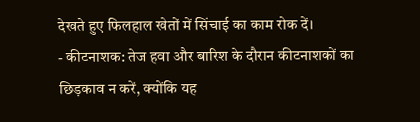देखते हुए फिलहाल खेतों में सिंचाई का काम रोक दें।
- कीटनाशक: तेज हवा और बारिश के दौरान कीटनाशकों का छिड़काव न करें, क्योंकि यह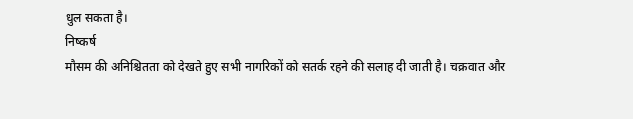धुल सकता है।
निष्कर्ष
मौसम की अनिश्चितता को देखते हुए सभी नागरिकों को सतर्क रहने की सलाह दी जाती है। चक्रवात और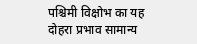पश्चिमी विक्षोभ का यह दोहरा प्रभाव सामान्य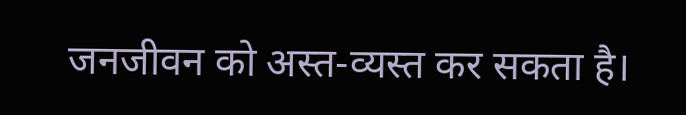जनजीवन को अस्त-व्यस्त कर सकता है।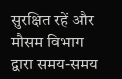सुरक्षित रहें और मौसम विभाग द्वारा समय-समय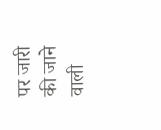पर जारी की जाने वाली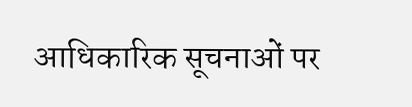आधिकारिक सूचनाओं पर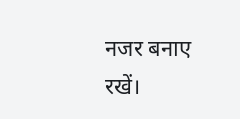नजर बनाए रखें।